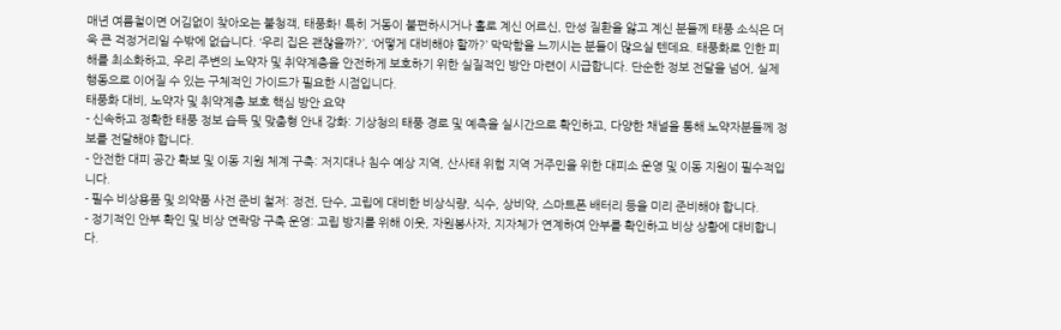매년 여름철이면 어김없이 찾아오는 불청객, 태풍화! 특히 거동이 불편하시거나 홀로 계신 어르신, 만성 질환을 앓고 계신 분들께 태풍 소식은 더욱 큰 걱정거리일 수밖에 없습니다. ‘우리 집은 괜찮을까?’, ‘어떻게 대비해야 할까?’ 막막함을 느끼시는 분들이 많으실 텐데요. 태풍화로 인한 피해를 최소화하고, 우리 주변의 노약자 및 취약계층을 안전하게 보호하기 위한 실질적인 방안 마련이 시급합니다. 단순한 정보 전달을 넘어, 실제 행동으로 이어질 수 있는 구체적인 가이드가 필요한 시점입니다.
태풍화 대비, 노약자 및 취약계층 보호 핵심 방안 요약
- 신속하고 정확한 태풍 정보 습득 및 맞춤형 안내 강화: 기상청의 태풍 경로 및 예측을 실시간으로 확인하고, 다양한 채널을 통해 노약자분들께 정보를 전달해야 합니다.
- 안전한 대피 공간 확보 및 이동 지원 체계 구축: 저지대나 침수 예상 지역, 산사태 위험 지역 거주민을 위한 대피소 운영 및 이동 지원이 필수적입니다.
- 필수 비상용품 및 의약품 사전 준비 철저: 정전, 단수, 고립에 대비한 비상식량, 식수, 상비약, 스마트폰 배터리 등을 미리 준비해야 합니다.
- 정기적인 안부 확인 및 비상 연락망 구축 운영: 고립 방지를 위해 이웃, 자원봉사자, 지자체가 연계하여 안부를 확인하고 비상 상황에 대비합니다.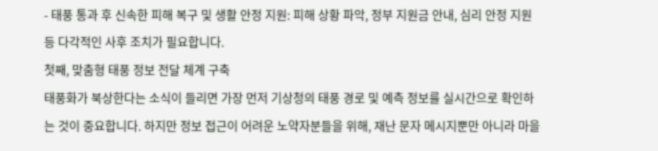- 태풍 통과 후 신속한 피해 복구 및 생활 안정 지원: 피해 상황 파악, 정부 지원금 안내, 심리 안정 지원 등 다각적인 사후 조치가 필요합니다.
첫째, 맞춤형 태풍 정보 전달 체계 구축
태풍화가 북상한다는 소식이 들리면 가장 먼저 기상청의 태풍 경로 및 예측 정보를 실시간으로 확인하는 것이 중요합니다. 하지만 정보 접근이 어려운 노약자분들을 위해, 재난 문자 메시지뿐만 아니라 마을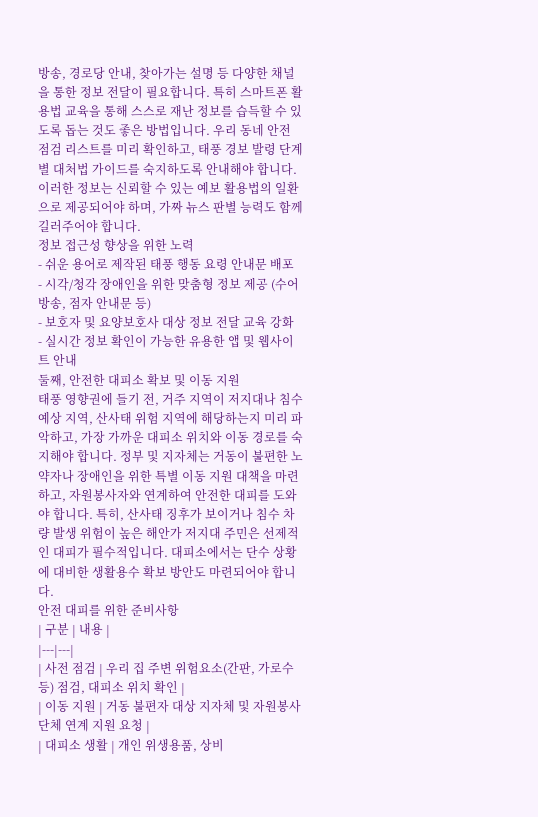방송, 경로당 안내, 찾아가는 설명 등 다양한 채널을 통한 정보 전달이 필요합니다. 특히 스마트폰 활용법 교육을 통해 스스로 재난 정보를 습득할 수 있도록 돕는 것도 좋은 방법입니다. 우리 동네 안전 점검 리스트를 미리 확인하고, 태풍 경보 발령 단계별 대처법 가이드를 숙지하도록 안내해야 합니다. 이러한 정보는 신뢰할 수 있는 예보 활용법의 일환으로 제공되어야 하며, 가짜 뉴스 판별 능력도 함께 길러주어야 합니다.
정보 접근성 향상을 위한 노력
- 쉬운 용어로 제작된 태풍 행동 요령 안내문 배포
- 시각/청각 장애인을 위한 맞춤형 정보 제공 (수어 방송, 점자 안내문 등)
- 보호자 및 요양보호사 대상 정보 전달 교육 강화
- 실시간 정보 확인이 가능한 유용한 앱 및 웹사이트 안내
둘째, 안전한 대피소 확보 및 이동 지원
태풍 영향권에 들기 전, 거주 지역이 저지대나 침수 예상 지역, 산사태 위험 지역에 해당하는지 미리 파악하고, 가장 가까운 대피소 위치와 이동 경로를 숙지해야 합니다. 정부 및 지자체는 거동이 불편한 노약자나 장애인을 위한 특별 이동 지원 대책을 마련하고, 자원봉사자와 연계하여 안전한 대피를 도와야 합니다. 특히, 산사태 징후가 보이거나 침수 차량 발생 위험이 높은 해안가 저지대 주민은 선제적인 대피가 필수적입니다. 대피소에서는 단수 상황에 대비한 생활용수 확보 방안도 마련되어야 합니다.
안전 대피를 위한 준비사항
| 구분 | 내용 |
|---|---|
| 사전 점검 | 우리 집 주변 위험요소(간판, 가로수 등) 점검, 대피소 위치 확인 |
| 이동 지원 | 거동 불편자 대상 지자체 및 자원봉사단체 연계 지원 요청 |
| 대피소 생활 | 개인 위생용품, 상비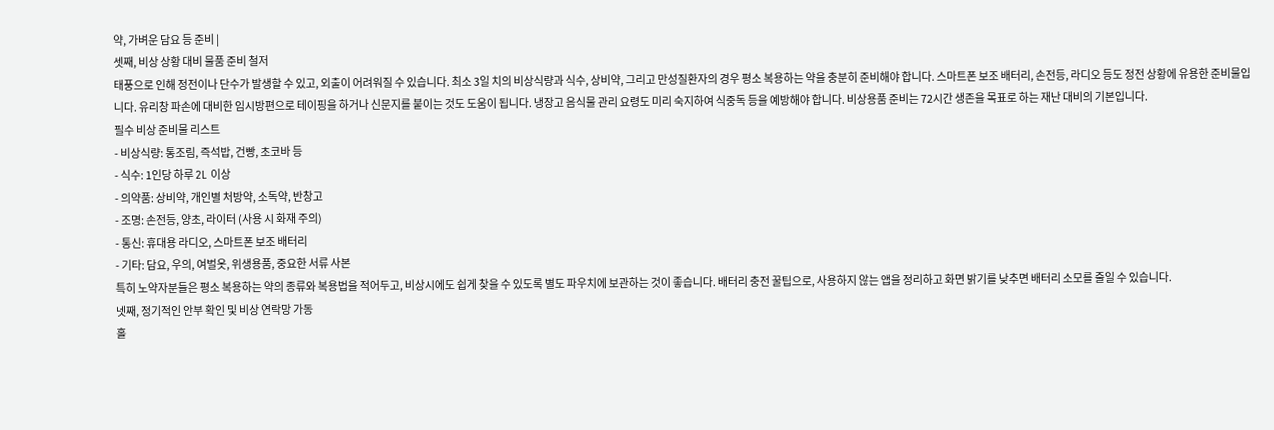약, 가벼운 담요 등 준비 |
셋째, 비상 상황 대비 물품 준비 철저
태풍으로 인해 정전이나 단수가 발생할 수 있고, 외출이 어려워질 수 있습니다. 최소 3일 치의 비상식량과 식수, 상비약, 그리고 만성질환자의 경우 평소 복용하는 약을 충분히 준비해야 합니다. 스마트폰 보조 배터리, 손전등, 라디오 등도 정전 상황에 유용한 준비물입니다. 유리창 파손에 대비한 임시방편으로 테이핑을 하거나 신문지를 붙이는 것도 도움이 됩니다. 냉장고 음식물 관리 요령도 미리 숙지하여 식중독 등을 예방해야 합니다. 비상용품 준비는 72시간 생존을 목표로 하는 재난 대비의 기본입니다.
필수 비상 준비물 리스트
- 비상식량: 통조림, 즉석밥, 건빵, 초코바 등
- 식수: 1인당 하루 2L 이상
- 의약품: 상비약, 개인별 처방약, 소독약, 반창고
- 조명: 손전등, 양초, 라이터 (사용 시 화재 주의)
- 통신: 휴대용 라디오, 스마트폰 보조 배터리
- 기타: 담요, 우의, 여벌옷, 위생용품, 중요한 서류 사본
특히 노약자분들은 평소 복용하는 약의 종류와 복용법을 적어두고, 비상시에도 쉽게 찾을 수 있도록 별도 파우치에 보관하는 것이 좋습니다. 배터리 충전 꿀팁으로, 사용하지 않는 앱을 정리하고 화면 밝기를 낮추면 배터리 소모를 줄일 수 있습니다.
넷째, 정기적인 안부 확인 및 비상 연락망 가동
홀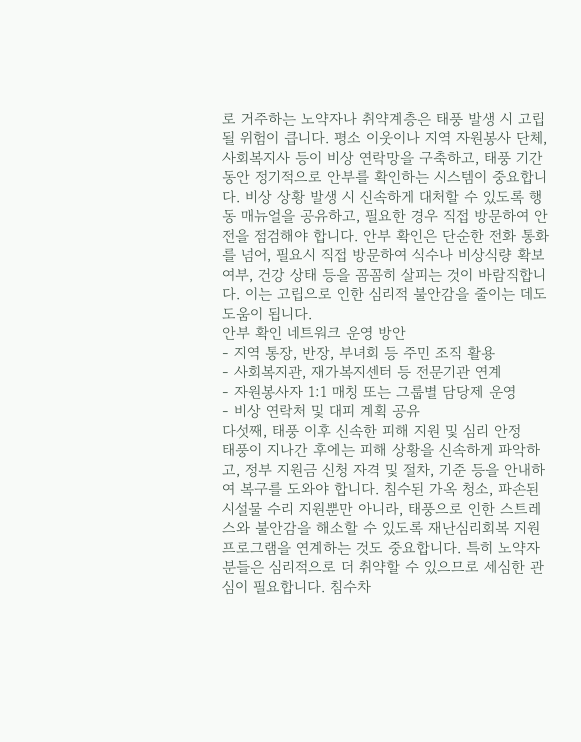로 거주하는 노약자나 취약계층은 태풍 발생 시 고립될 위험이 큽니다. 평소 이웃이나 지역 자원봉사 단체, 사회복지사 등이 비상 연락망을 구축하고, 태풍 기간 동안 정기적으로 안부를 확인하는 시스템이 중요합니다. 비상 상황 발생 시 신속하게 대처할 수 있도록 행동 매뉴얼을 공유하고, 필요한 경우 직접 방문하여 안전을 점검해야 합니다. 안부 확인은 단순한 전화 통화를 넘어, 필요시 직접 방문하여 식수나 비상식량 확보 여부, 건강 상태 등을 꼼꼼히 살피는 것이 바람직합니다. 이는 고립으로 인한 심리적 불안감을 줄이는 데도 도움이 됩니다.
안부 확인 네트워크 운영 방안
- 지역 통장, 반장, 부녀회 등 주민 조직 활용
- 사회복지관, 재가복지센터 등 전문기관 연계
- 자원봉사자 1:1 매칭 또는 그룹별 담당제 운영
- 비상 연락처 및 대피 계획 공유
다섯째, 태풍 이후 신속한 피해 지원 및 심리 안정
태풍이 지나간 후에는 피해 상황을 신속하게 파악하고, 정부 지원금 신청 자격 및 절차, 기준 등을 안내하여 복구를 도와야 합니다. 침수된 가옥 청소, 파손된 시설물 수리 지원뿐만 아니라, 태풍으로 인한 스트레스와 불안감을 해소할 수 있도록 재난심리회복 지원 프로그램을 연계하는 것도 중요합니다. 특히 노약자분들은 심리적으로 더 취약할 수 있으므로 세심한 관심이 필요합니다. 침수차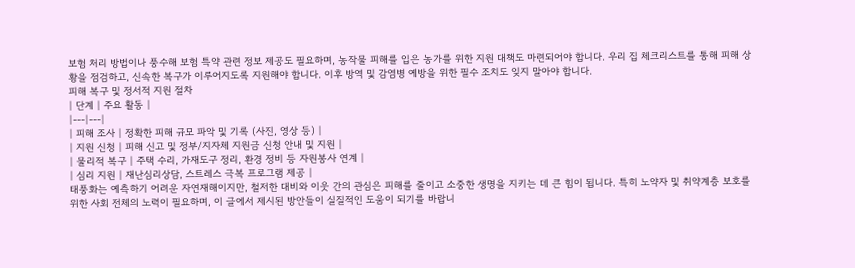보험 처리 방법이나 풍수해 보험 특약 관련 정보 제공도 필요하며, 농작물 피해를 입은 농가를 위한 지원 대책도 마련되어야 합니다. 우리 집 체크리스트를 통해 피해 상황을 점검하고, 신속한 복구가 이루어지도록 지원해야 합니다. 이후 방역 및 감염병 예방을 위한 필수 조치도 잊지 말아야 합니다.
피해 복구 및 정서적 지원 절차
| 단계 | 주요 활동 |
|---|---|
| 피해 조사 | 정확한 피해 규모 파악 및 기록 (사진, 영상 등) |
| 지원 신청 | 피해 신고 및 정부/지자체 지원금 신청 안내 및 지원 |
| 물리적 복구 | 주택 수리, 가재도구 정리, 환경 정비 등 자원봉사 연계 |
| 심리 지원 | 재난심리상담, 스트레스 극복 프로그램 제공 |
태풍화는 예측하기 어려운 자연재해이지만, 철저한 대비와 이웃 간의 관심은 피해를 줄이고 소중한 생명을 지키는 데 큰 힘이 됩니다. 특히 노약자 및 취약계층 보호를 위한 사회 전체의 노력이 필요하며, 이 글에서 제시된 방안들이 실질적인 도움이 되기를 바랍니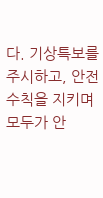다. 기상특보를 주시하고, 안전수칙을 지키며 모두가 안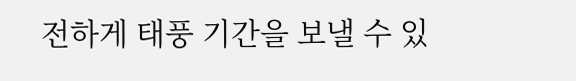전하게 태풍 기간을 보낼 수 있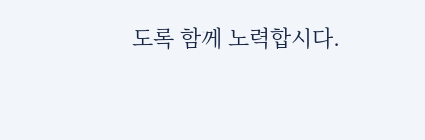도록 함께 노력합시다.